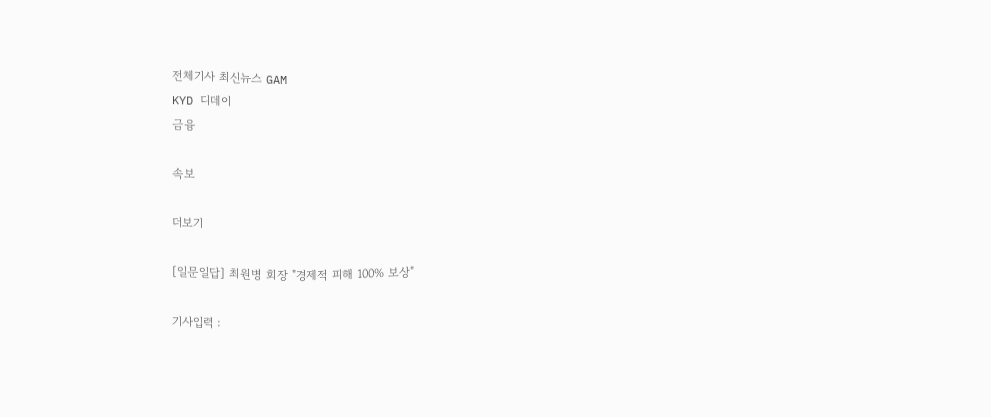전체기사 최신뉴스 GAM
KYD 디데이
금융

속보

더보기

[일문일답] 최원병 회장 "경제적 피해 100% 보상"

기사입력 :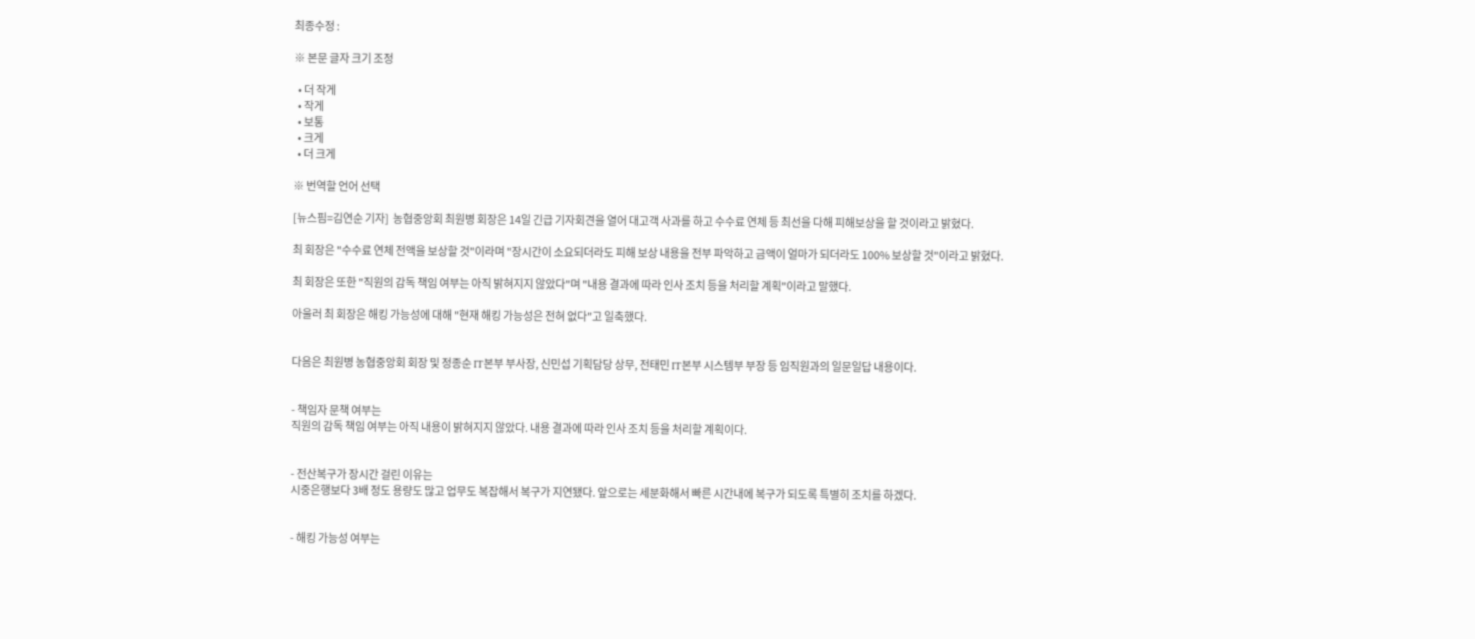최종수정 :

※ 본문 글자 크기 조정

  • 더 작게
  • 작게
  • 보통
  • 크게
  • 더 크게

※ 번역할 언어 선택

[뉴스핌=김연순 기자]  농협중앙회 최원병 회장은 14일 긴급 기자회견을 열어 대고객 사과를 하고 수수료 연체 등 최선을 다해 피해보상을 할 것이라고 밝혔다.

최 회장은 "수수료 연체 전액을 보상할 것"이라며 "장시간이 소요되더라도 피해 보상 내용을 전부 파악하고 금액이 얼마가 되더라도 100% 보상할 것"이라고 밝혔다.

최 회장은 또한 "직원의 감독 책임 여부는 아직 밝혀지지 않았다"며 "내용 결과에 따라 인사 조치 등을 처리할 계획"이라고 말했다.

아울러 최 회장은 해킹 가능성에 대해 "현재 해킹 가능성은 전혀 없다"고 일축했다.


다음은 최원병 농협중앙회 회장 및 정종순 IT본부 부사장, 신민섭 기획담당 상무, 전태민 IT본부 시스템부 부장 등 임직원과의 일문일답 내용이다.


- 책임자 문책 여부는
직원의 감독 책임 여부는 아직 내용이 밝혀지지 않았다. 내용 결과에 따라 인사 조치 등을 처리할 계획이다.


- 전산복구가 장시간 걸린 이유는
시중은행보다 3배 정도 용량도 많고 업무도 복잡해서 복구가 지연됐다. 앞으로는 세분화해서 빠른 시간내에 복구가 되도록 특별히 조치를 하겠다.


- 해킹 가능성 여부는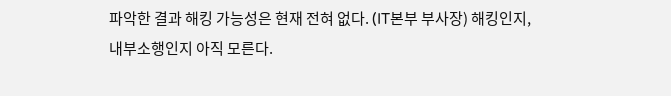파악한 결과 해킹 가능성은 현재 전혀 없다. (IT본부 부사장) 해킹인지, 내부소행인지 아직 모른다.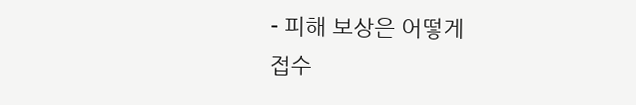- 피해 보상은 어떻게
접수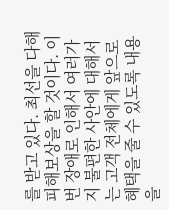를 받고 있다. 최선을 다해 피해보상을 할 것이다. 이번 장애로 인해서 여러가지 불편한 사안에 대해서는 고객 전체에게 앞으로 혜택을 줄 수 있도록 내용을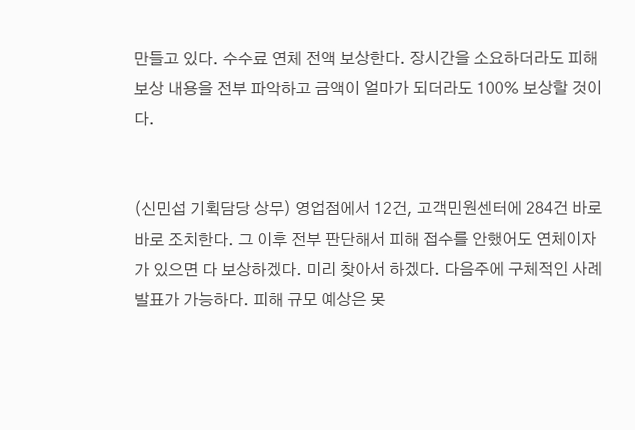만들고 있다. 수수료 연체 전액 보상한다. 장시간을 소요하더라도 피해 보상 내용을 전부 파악하고 금액이 얼마가 되더라도 100% 보상할 것이다.


(신민섭 기획담당 상무) 영업점에서 12건, 고객민원센터에 284건 바로바로 조치한다. 그 이후 전부 판단해서 피해 접수를 안했어도 연체이자가 있으면 다 보상하겠다. 미리 찾아서 하겠다. 다음주에 구체적인 사례 발표가 가능하다. 피해 규모 예상은 못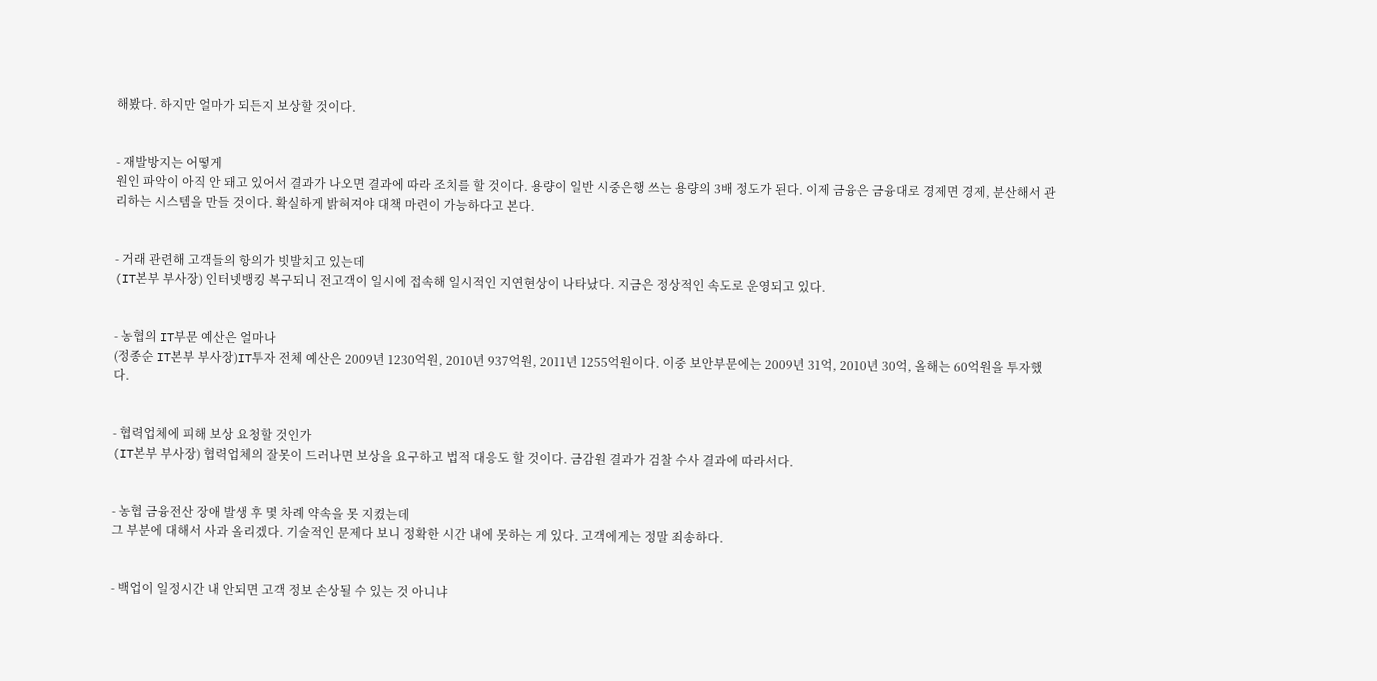해봤다. 하지만 얼마가 되든지 보상할 것이다.


- 재발방지는 어떻게
원인 파악이 아직 안 돼고 있어서 결과가 나오면 결과에 따라 조치를 할 것이다. 용량이 일반 시중은행 쓰는 용량의 3배 정도가 된다. 이제 금융은 금융대로 경제면 경제, 분산해서 관리하는 시스템을 만들 것이다. 확실하게 밝혀져야 대책 마련이 가능하다고 본다.


- 거래 관련해 고객들의 항의가 빗발치고 있는데
(IT본부 부사장) 인터넷뱅킹 복구되니 전고객이 일시에 접속해 일시적인 지연현상이 나타났다. 지금은 정상적인 속도로 운영되고 있다.


- 농협의 IT부문 예산은 얼마나
(정종순 IT본부 부사장)IT투자 전체 예산은 2009년 1230억원, 2010년 937억원, 2011년 1255억원이다. 이중 보안부문에는 2009년 31억, 2010년 30억, 올해는 60억원을 투자했다.


- 협력업체에 피해 보상 요청할 것인가
(IT본부 부사장) 협력업체의 잘못이 드러나면 보상을 요구하고 법적 대응도 할 것이다. 금감원 결과가 검찰 수사 결과에 따라서다.


- 농협 금융전산 장애 발생 후 몇 차례 약속을 못 지켰는데
그 부분에 대해서 사과 올리겠다. 기술적인 문제다 보니 정확한 시간 내에 못하는 게 있다. 고객에게는 정말 죄송하다.


- 백업이 일정시간 내 안되면 고객 정보 손상될 수 있는 것 아니냐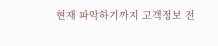현재 파악하기까지 고객정보 전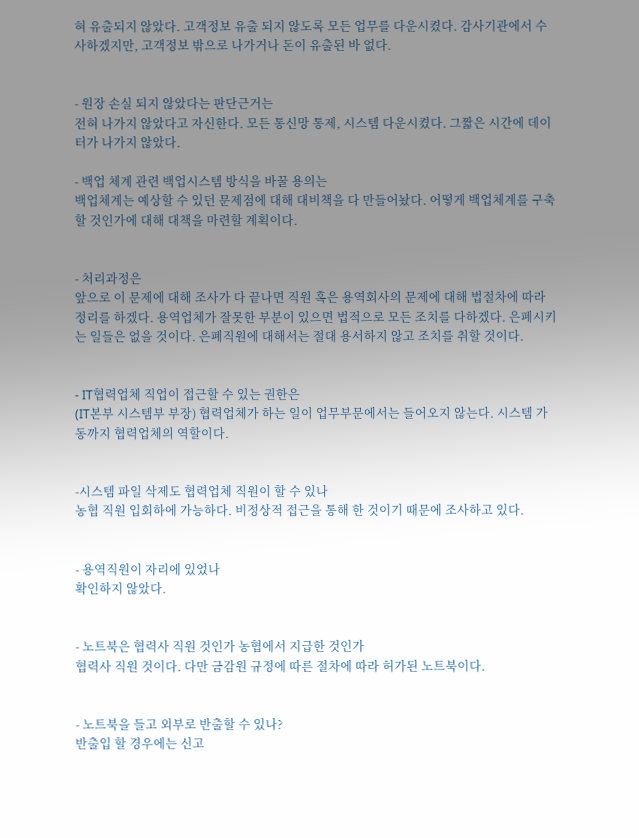혀 유출되지 않았다. 고객정보 유출 되지 않도록 모든 업무를 다운시켰다. 감사기관에서 수사하겠지만, 고객정보 밖으로 나가거나 돈이 유출된 바 없다.


- 원장 손실 되지 않았다는 판단근거는
전혀 나가지 않았다고 자신한다. 모든 통신망 통제, 시스템 다운시켰다. 그짧은 시간에 데이터가 나가지 않았다.

- 백업 체계 관련 백업시스템 방식을 바꿀 용의는
백업체계는 예상할 수 있던 문제점에 대해 대비책을 다 만들어놨다. 어떻게 백업체계를 구축할 것인가에 대해 대책을 마련할 계획이다.


- 처리과정은
앞으로 이 문제에 대해 조사가 다 끝나면 직원 혹은 용역회사의 문제에 대해 법절차에 따라 정리를 하겠다. 용역업체가 잘못한 부분이 있으면 법적으로 모든 조치를 다하겠다. 은폐시키는 일들은 없을 것이다. 은폐직원에 대해서는 절대 용서하지 않고 조치를 취할 것이다.


- IT협력업체 직업이 접근할 수 있는 권한은
(IT본부 시스템부 부장) 협력업체가 하는 일이 업무부문에서는 들어오지 않는다. 시스템 가동까지 협력업체의 역할이다.


-시스템 파일 삭제도 협력업체 직원이 할 수 있나
농협 직원 입회하에 가능하다. 비정상적 접근을 통해 한 것이기 때문에 조사하고 있다.


- 용역직원이 자리에 있었나
확인하지 않았다.


- 노트북은 협력사 직원 것인가 농협에서 지급한 것인가
협력사 직원 것이다. 다만 금감원 규정에 따른 절차에 따라 허가된 노트북이다.


- 노트북을 들고 외부로 반출할 수 있나?
반출입 할 경우에는 신고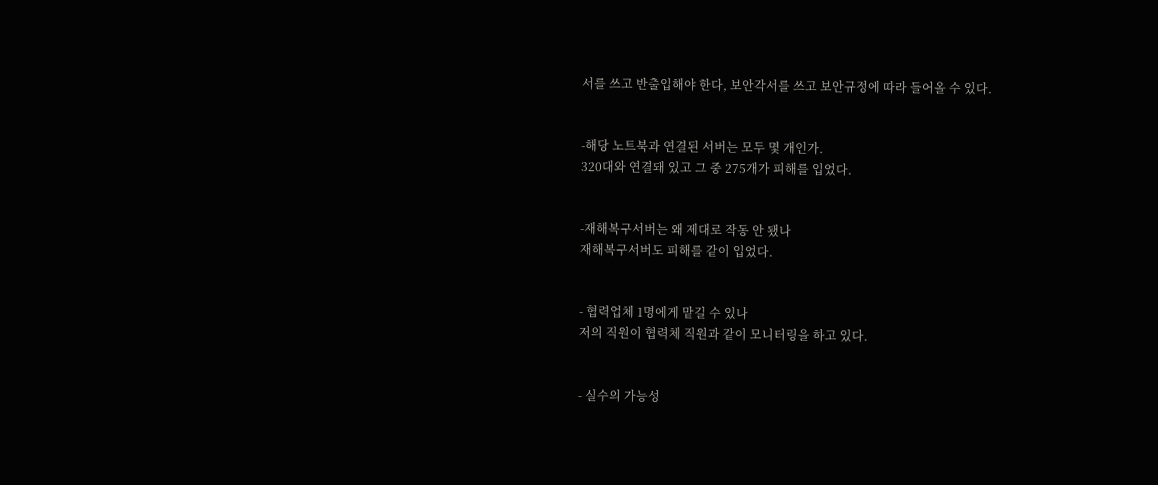서를 쓰고 반출입해야 한다, 보안각서를 쓰고 보안규정에 따라 들어올 수 있다.


-해당 노트북과 연결된 서버는 모두 몇 개인가.
320대와 연결돼 있고 그 중 275개가 피해를 입었다.


-재해복구서버는 왜 제대로 작동 안 됐나
재해복구서버도 피해를 같이 입었다.


- 협력업체 1명에게 맡길 수 있나
저의 직원이 협력체 직원과 같이 모니터링을 하고 있다.


- 실수의 가능성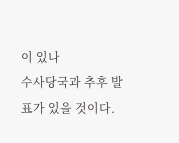이 있나
수사당국과 추후 발표가 있을 것이다.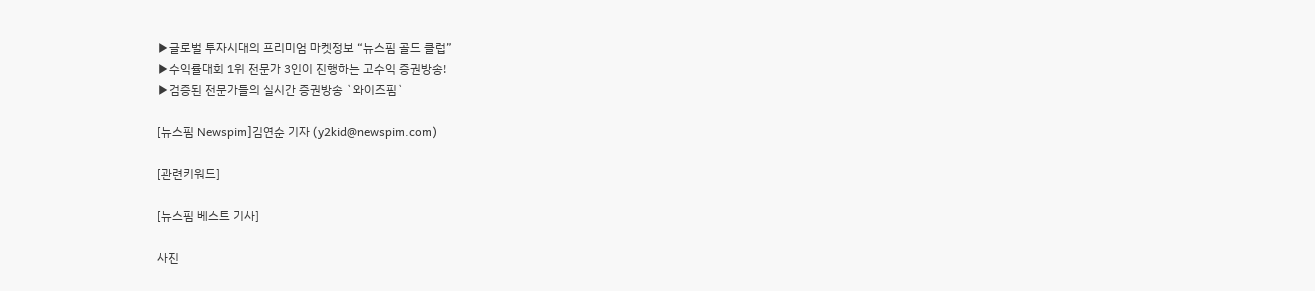▶글로벌 투자시대의 프리미엄 마켓정보 “뉴스핌 골드 클럽”
▶수익률대회 1위 전문가 3인이 진행하는 고수익 증권방송!
▶검증된 전문가들의 실시간 증권방송 `와이즈핌`

[뉴스핌 Newspim]김연순 기자 (y2kid@newspim.com)

[관련키워드]

[뉴스핌 베스트 기사]

사진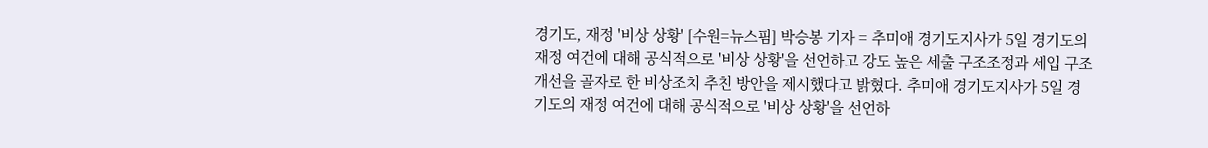경기도, 재정 '비상 상황' [수원=뉴스핌] 박승봉 기자 = 추미애 경기도지사가 5일 경기도의 재정 여건에 대해 공식적으로 '비상 상황'을 선언하고 강도 높은 세출 구조조정과 세입 구조 개선을 골자로 한 비상조치 추친 방안을 제시했다고 밝혔다. 추미애 경기도지사가 5일 경기도의 재정 여건에 대해 공식적으로 '비상 상황'을 선언하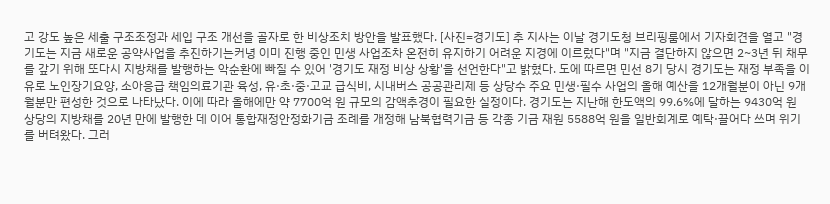고 강도 높은 세출 구조조정과 세입 구조 개선을 골자로 한 비상조치 방안을 발표했다. [사진=경기도] 추 지사는 이날 경기도청 브리핑룸에서 기자회견을 열고 "경기도는 지금 새로운 공약사업을 추진하기는커녕 이미 진행 중인 민생 사업조차 온전히 유지하기 어려운 지경에 이르렀다"며 "지금 결단하지 않으면 2~3년 뒤 채무를 갚기 위해 또다시 지방채를 발행하는 악순환에 빠질 수 있어 '경기도 재정 비상 상황'을 선언한다"고 밝혔다. 도에 따르면 민선 8기 당시 경기도는 재정 부족을 이유로 노인장기요양, 소아응급 책임의료기관 육성, 유·초·중·고교 급식비, 시내버스 공공관리제 등 상당수 주요 민생·필수 사업의 올해 예산을 12개월분이 아닌 9개월분만 편성한 것으로 나타났다. 이에 따라 올해에만 약 7700억 원 규모의 감액추경이 필요한 실정이다. 경기도는 지난해 한도액의 99.6%에 달하는 9430억 원 상당의 지방채를 20년 만에 발행한 데 이어 통합재정안정화기금 조례를 개정해 남북협력기금 등 각종 기금 재원 5588억 원을 일반회계로 예탁·끌어다 쓰며 위기를 버텨왔다. 그러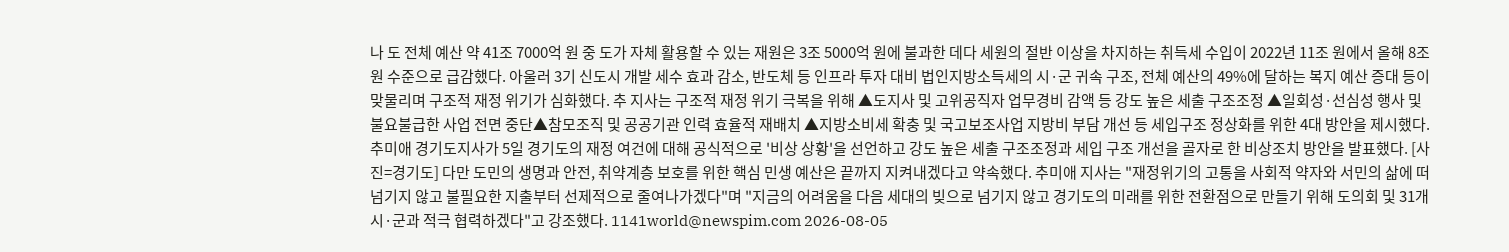나 도 전체 예산 약 41조 7000억 원 중 도가 자체 활용할 수 있는 재원은 3조 5000억 원에 불과한 데다 세원의 절반 이상을 차지하는 취득세 수입이 2022년 11조 원에서 올해 8조 원 수준으로 급감했다. 아울러 3기 신도시 개발 세수 효과 감소, 반도체 등 인프라 투자 대비 법인지방소득세의 시·군 귀속 구조, 전체 예산의 49%에 달하는 복지 예산 증대 등이 맞물리며 구조적 재정 위기가 심화했다. 추 지사는 구조적 재정 위기 극복을 위해 ▲도지사 및 고위공직자 업무경비 감액 등 강도 높은 세출 구조조정 ▲일회성·선심성 행사 및 불요불급한 사업 전면 중단▲참모조직 및 공공기관 인력 효율적 재배치 ▲지방소비세 확충 및 국고보조사업 지방비 부담 개선 등 세입구조 정상화를 위한 4대 방안을 제시했다. 추미애 경기도지사가 5일 경기도의 재정 여건에 대해 공식적으로 '비상 상황'을 선언하고 강도 높은 세출 구조조정과 세입 구조 개선을 골자로 한 비상조치 방안을 발표했다. [사진=경기도] 다만 도민의 생명과 안전, 취약계층 보호를 위한 핵심 민생 예산은 끝까지 지켜내겠다고 약속했다. 추미애 지사는 "재정위기의 고통을 사회적 약자와 서민의 삶에 떠넘기지 않고 불필요한 지출부터 선제적으로 줄여나가겠다"며 "지금의 어려움을 다음 세대의 빚으로 넘기지 않고 경기도의 미래를 위한 전환점으로 만들기 위해 도의회 및 31개 시·군과 적극 협력하겠다"고 강조했다. 1141world@newspim.com 2026-08-05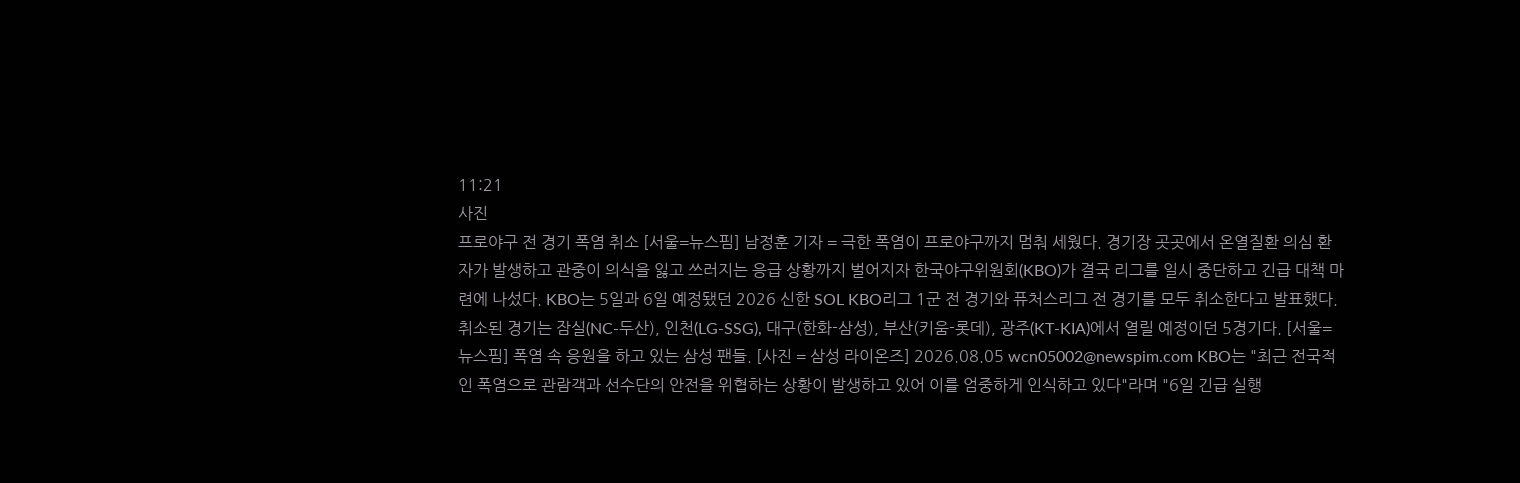11:21
사진
프로야구 전 경기 폭염 취소 [서울=뉴스핌] 남정훈 기자 = 극한 폭염이 프로야구까지 멈춰 세웠다. 경기장 곳곳에서 온열질환 의심 환자가 발생하고 관중이 의식을 잃고 쓰러지는 응급 상황까지 벌어지자 한국야구위원회(KBO)가 결국 리그를 일시 중단하고 긴급 대책 마련에 나섰다. KBO는 5일과 6일 예정됐던 2026 신한 SOL KBO리그 1군 전 경기와 퓨처스리그 전 경기를 모두 취소한다고 발표했다. 취소된 경기는 잠실(NC-두산), 인천(LG-SSG), 대구(한화-삼성), 부산(키움-롯데), 광주(KT-KIA)에서 열릴 예정이던 5경기다. [서울=뉴스핌] 폭염 속 응원을 하고 있는 삼성 팬들. [사진 = 삼성 라이온즈] 2026.08.05 wcn05002@newspim.com KBO는 "최근 전국적인 폭염으로 관람객과 선수단의 안전을 위협하는 상황이 발생하고 있어 이를 엄중하게 인식하고 있다"라며 "6일 긴급 실행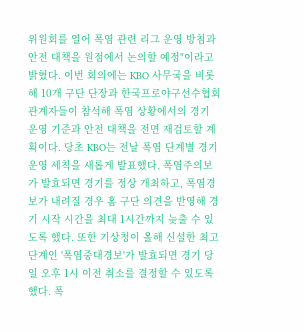위원회를 열어 폭염 관련 리그 운영 방침과 안전 대책을 원점에서 논의할 예정"이라고 밝혔다. 이번 회의에는 KBO 사무국을 비롯해 10개 구단 단장과 한국프로야구선수협회 관계자들이 참석해 폭염 상황에서의 경기 운영 기준과 안전 대책을 전면 재검토할 계획이다. 당초 KBO는 전날 폭염 단계별 경기 운영 세칙을 새롭게 발표했다. 폭염주의보가 발효되면 경기를 정상 개최하고, 폭염경보가 내려질 경우 홈 구단 의견을 반영해 경기 시작 시간을 최대 1시간까지 늦출 수 있도록 했다. 또한 기상청이 올해 신설한 최고 단계인 '폭염중대경보'가 발효되면 경기 당일 오후 1시 이전 취소를 결정할 수 있도록 했다. 폭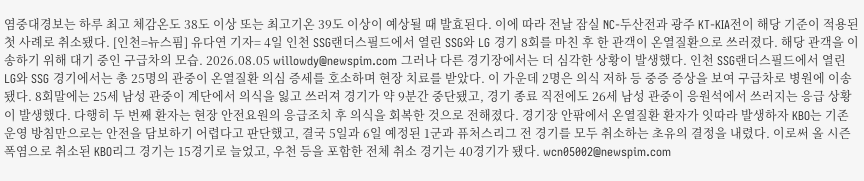염중대경보는 하루 최고 체감온도 38도 이상 또는 최고기온 39도 이상이 예상될 때 발효된다. 이에 따라 전날 잠실 NC-두산전과 광주 KT-KIA전이 해당 기준이 적용된 첫 사례로 취소됐다. [인천=뉴스핌] 유다연 기자= 4일 인천 SSG랜더스필드에서 열린 SSG와 LG 경기 8회를 마친 후 한 관객이 온열질환으로 쓰러졌다. 해당 관객을 이송하기 위해 대기 중인 구급차의 모습. 2026.08.05 willowdy@newspim.com 그러나 다른 경기장에서는 더 심각한 상황이 발생했다. 인천 SSG랜더스필드에서 열린 LG와 SSG 경기에서는 총 25명의 관중이 온열질환 의심 증세를 호소하며 현장 치료를 받았다. 이 가운데 2명은 의식 저하 등 중증 증상을 보여 구급차로 병원에 이송됐다. 8회말에는 25세 남성 관중이 계단에서 의식을 잃고 쓰러져 경기가 약 9분간 중단됐고, 경기 종료 직전에도 26세 남성 관중이 응원석에서 쓰러지는 응급 상황이 발생했다. 다행히 두 번째 환자는 현장 안전요원의 응급조치 후 의식을 회복한 것으로 전해졌다. 경기장 안팎에서 온열질환 환자가 잇따라 발생하자 KBO는 기존 운영 방침만으로는 안전을 담보하기 어렵다고 판단했고, 결국 5일과 6일 예정된 1군과 퓨처스리그 전 경기를 모두 취소하는 초유의 결정을 내렸다. 이로써 올 시즌 폭염으로 취소된 KBO리그 경기는 15경기로 늘었고, 우천 등을 포함한 전체 취소 경기는 40경기가 됐다. wcn05002@newspim.com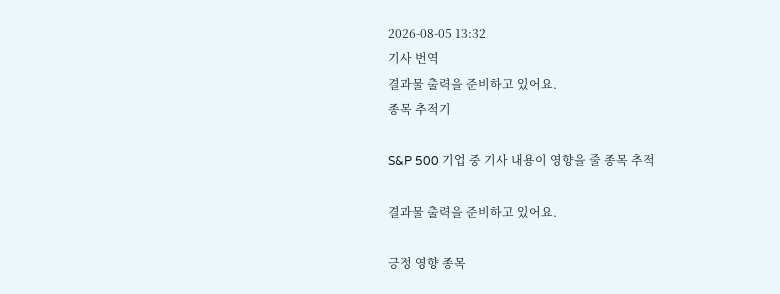2026-08-05 13:32
기사 번역
결과물 출력을 준비하고 있어요.
종목 추적기

S&P 500 기업 중 기사 내용이 영향을 줄 종목 추적

결과물 출력을 준비하고 있어요.

긍정 영향 종목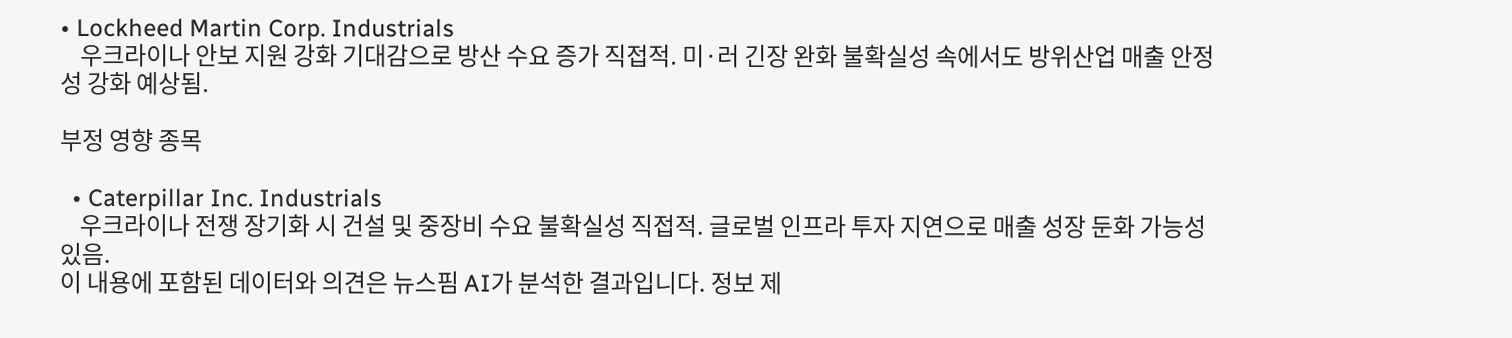• Lockheed Martin Corp. Industrials
    우크라이나 안보 지원 강화 기대감으로 방산 수요 증가 직접적. 미·러 긴장 완화 불확실성 속에서도 방위산업 매출 안정성 강화 예상됨.

부정 영향 종목

  • Caterpillar Inc. Industrials
    우크라이나 전쟁 장기화 시 건설 및 중장비 수요 불확실성 직접적. 글로벌 인프라 투자 지연으로 매출 성장 둔화 가능성 있음.
이 내용에 포함된 데이터와 의견은 뉴스핌 AI가 분석한 결과입니다. 정보 제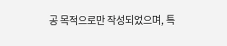공 목적으로만 작성되었으며, 특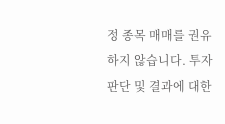정 종목 매매를 권유하지 않습니다. 투자 판단 및 결과에 대한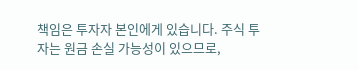책임은 투자자 본인에게 있습니다. 주식 투자는 원금 손실 가능성이 있으므로,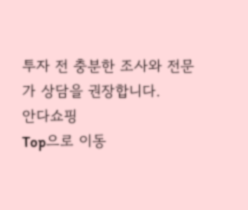투자 전 충분한 조사와 전문가 상담을 권장합니다.
안다쇼핑
Top으로 이동